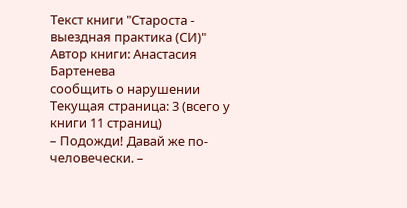Текст книги "Староста - выездная практика (СИ)"
Автор книги: Анастасия Бартенева
сообщить о нарушении
Текущая страница: 3 (всего у книги 11 страниц)
– Подожди! Давай же по-человечески. –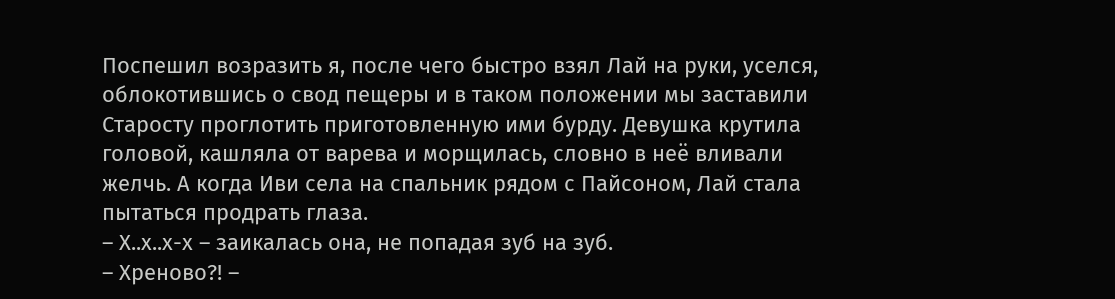Поспешил возразить я, после чего быстро взял Лай на руки, уселся, облокотившись о свод пещеры и в таком положении мы заставили Старосту проглотить приготовленную ими бурду. Девушка крутила головой, кашляла от варева и морщилась, словно в неё вливали желчь. А когда Иви села на спальник рядом с Пайсоном, Лай стала пытаться продрать глаза.
– Х..х..х-х – заикалась она, не попадая зуб на зуб.
– Хреново?! –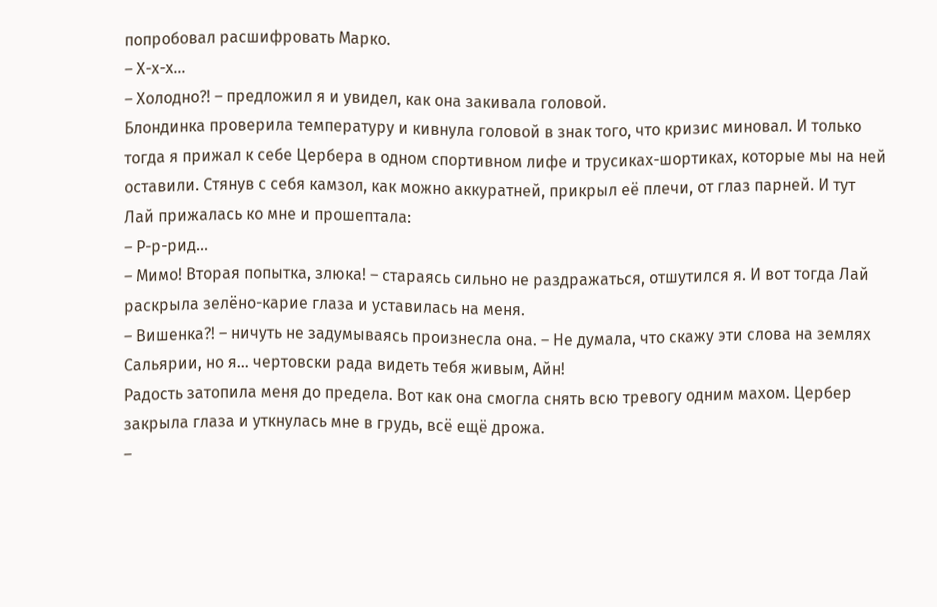попробовал расшифровать Марко.
– Х-х-х...
– Холодно?! – предложил я и увидел, как она закивала головой.
Блондинка проверила температуру и кивнула головой в знак того, что кризис миновал. И только тогда я прижал к себе Цербера в одном спортивном лифе и трусиках-шортиках, которые мы на ней оставили. Стянув с себя камзол, как можно аккуратней, прикрыл её плечи, от глаз парней. И тут Лай прижалась ко мне и прошептала:
– Р-р-рид…
– Мимо! Вторая попытка, злюка! – стараясь сильно не раздражаться, отшутился я. И вот тогда Лай раскрыла зелёно-карие глаза и уставилась на меня.
– Вишенка?! – ничуть не задумываясь произнесла она. – Не думала, что скажу эти слова на землях Сальярии, но я… чертовски рада видеть тебя живым, Айн!
Радость затопила меня до предела. Вот как она смогла снять всю тревогу одним махом. Цербер закрыла глаза и уткнулась мне в грудь, всё ещё дрожа.
–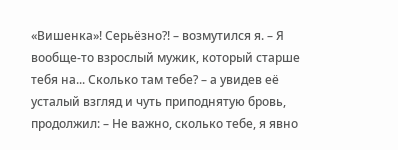«Вишенка»! Серьёзно?! – возмутился я. – Я вообще-то взрослый мужик, который старше тебя на... Сколько там тебе? – а увидев её усталый взгляд и чуть приподнятую бровь, продолжил: – Не важно, сколько тебе, я явно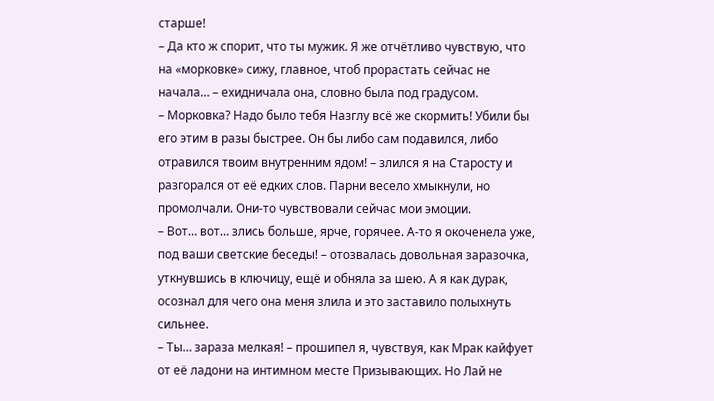старше!
– Да кто ж спорит, что ты мужик. Я же отчётливо чувствую, что на «морковке» сижу, главное, чтоб прорастать сейчас не начала… – ехидничала она, словно была под градусом.
– Морковка? Надо было тебя Назглу всё же скормить! Убили бы его этим в разы быстрее. Он бы либо сам подавился, либо отравился твоим внутренним ядом! – злился я на Старосту и разгорался от её едких слов. Парни весело хмыкнули, но промолчали. Они-то чувствовали сейчас мои эмоции.
– Вот… вот… злись больше, ярче, горячее. А-то я окоченела уже, под ваши светские беседы! – отозвалась довольная заразочка, уткнувшись в ключицу, ещё и обняла за шею. А я как дурак, осознал для чего она меня злила и это заставило полыхнуть сильнее.
– Ты… зараза мелкая! – прошипел я, чувствуя, как Мрак кайфует от её ладони на интимном месте Призывающих. Но Лай не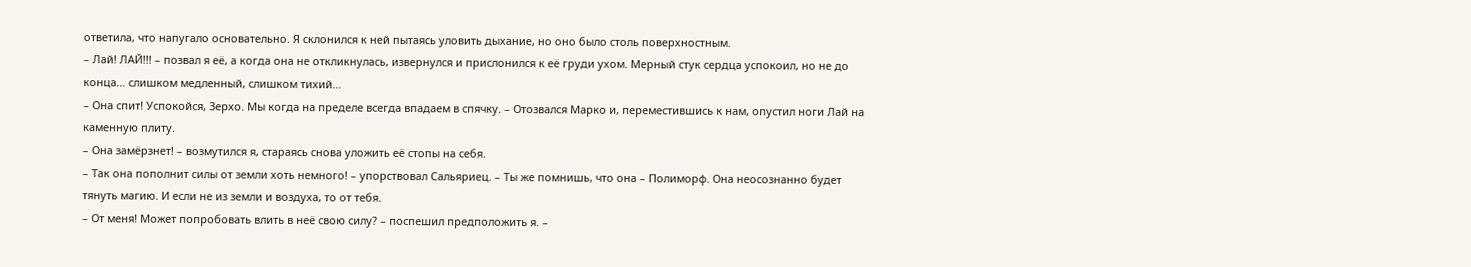ответила, что напугало основательно. Я склонился к ней пытаясь уловить дыхание, но оно было столь поверхностным.
– Лай! ЛАЙ!!! – позвал я её, а когда она не откликнулась, извернулся и прислонился к её груди ухом. Мерный стук сердца успокоил, но не до конца… слишком медленный, слишком тихий…
– Она спит! Успокойся, Зерхо. Мы когда на пределе всегда впадаем в спячку. – Отозвался Марко и, переместившись к нам, опустил ноги Лай на каменную плиту.
– Она замёрзнет! – возмутился я, стараясь снова уложить её стопы на себя.
– Так она пополнит силы от земли хоть немного! – упорствовал Сальяриец. – Ты же помнишь, что она – Полиморф. Она неосознанно будет тянуть магию. И если не из земли и воздуха, то от тебя.
– От меня! Может попробовать влить в неё свою силу? – поспешил предположить я. –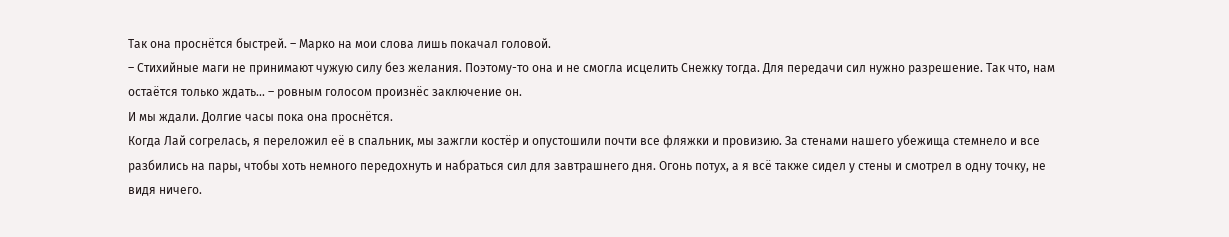Так она проснётся быстрей. – Марко на мои слова лишь покачал головой.
– Стихийные маги не принимают чужую силу без желания. Поэтому-то она и не смогла исцелить Снежку тогда. Для передачи сил нужно разрешение. Так что, нам остаётся только ждать... – ровным голосом произнёс заключение он.
И мы ждали. Долгие часы пока она проснётся.
Когда Лай согрелась, я переложил её в спальник, мы зажгли костёр и опустошили почти все фляжки и провизию. За стенами нашего убежища стемнело и все разбились на пары, чтобы хоть немного передохнуть и набраться сил для завтрашнего дня. Огонь потух, а я всё также сидел у стены и смотрел в одну точку, не видя ничего.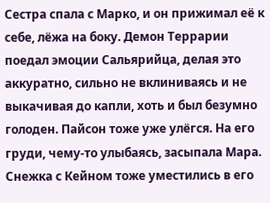Сестра спала с Марко, и он прижимал её к себе, лёжа на боку. Демон Террарии поедал эмоции Сальярийца, делая это аккуратно, сильно не вклиниваясь и не выкачивая до капли, хоть и был безумно голоден. Пайсон тоже уже улёгся. На его груди, чему-то улыбаясь, засыпала Мара. Снежка с Кейном тоже уместились в его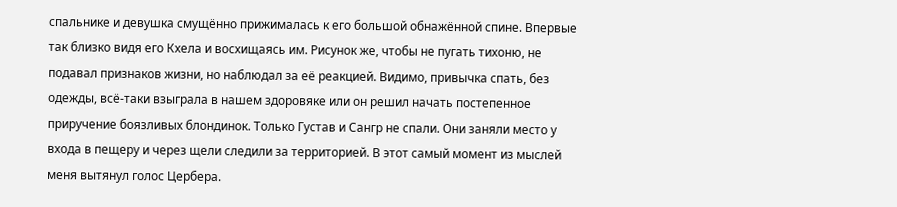спальнике и девушка смущённо прижималась к его большой обнажённой спине. Впервые так близко видя его Кхела и восхищаясь им. Рисунок же, чтобы не пугать тихоню, не подавал признаков жизни, но наблюдал за её реакцией. Видимо, привычка спать, без одежды, всё-таки взыграла в нашем здоровяке или он решил начать постепенное приручение боязливых блондинок. Только Густав и Сангр не спали. Они заняли место у входа в пещеру и через щели следили за территорией. В этот самый момент из мыслей меня вытянул голос Цербера.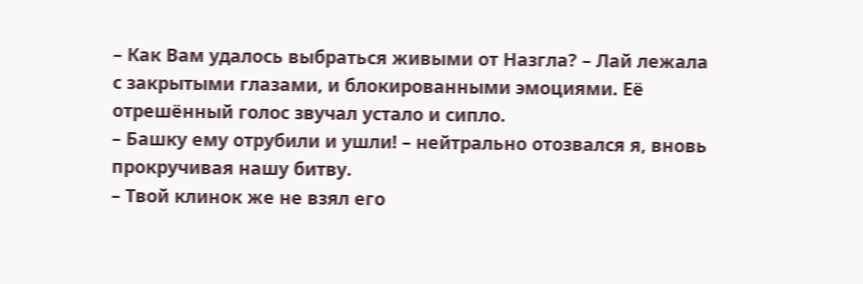– Как Вам удалось выбраться живыми от Назгла? – Лай лежала с закрытыми глазами, и блокированными эмоциями. Её отрешённый голос звучал устало и сипло.
– Башку ему отрубили и ушли! – нейтрально отозвался я, вновь прокручивая нашу битву.
– Твой клинок же не взял его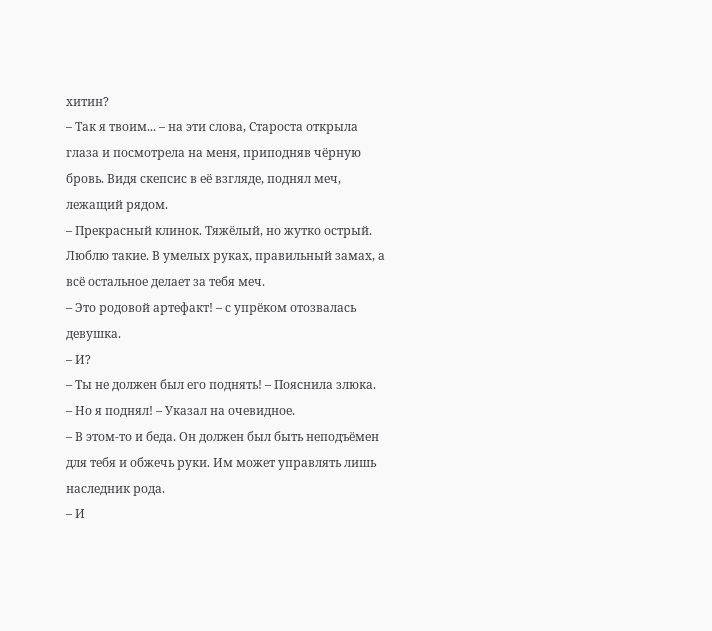хитин?
– Так я твоим... – на эти слова, Староста открыла глаза и посмотрела на меня, приподняв чёрную бровь. Видя скепсис в её взгляде, поднял меч, лежащий рядом.
– Прекрасный клинок. Тяжёлый, но жутко острый. Люблю такие. В умелых руках, правильный замах, а всё остальное делает за тебя меч.
– Это родовой артефакт! – с упрёком отозвалась девушка.
– И?
– Ты не должен был его поднять! – Пояснила злюка.
– Но я поднял! – Указал на очевидное.
– В этом-то и беда. Он должен был быть неподъёмен для тебя и обжечь руки. Им может управлять лишь наследник рода.
– И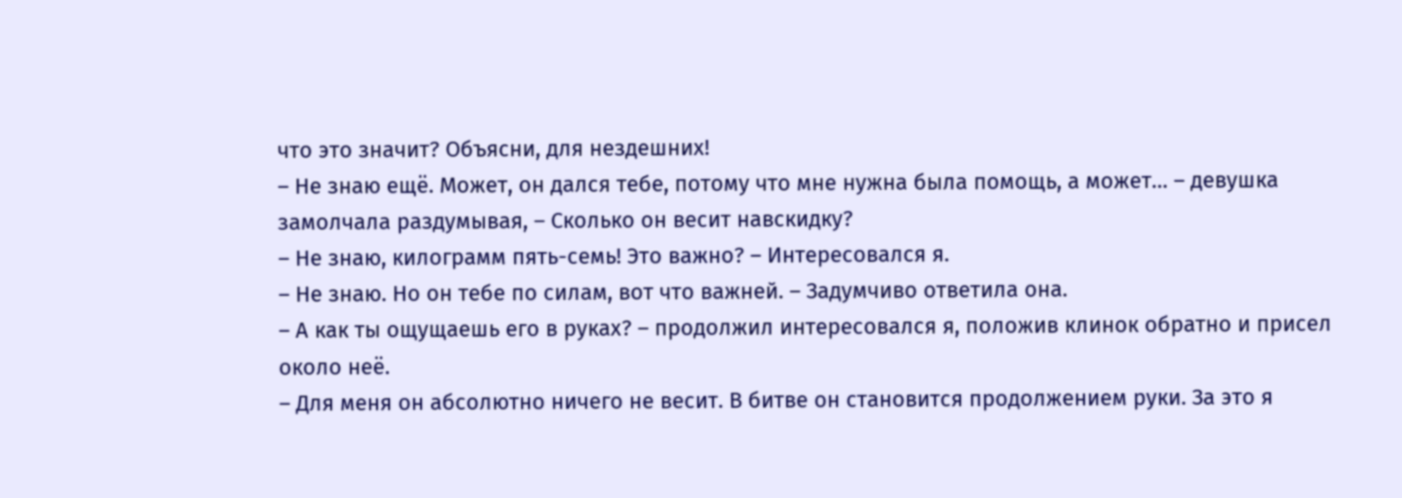что это значит? Объясни, для нездешних!
– Не знаю ещё. Может, он дался тебе, потому что мне нужна была помощь, а может… – девушка замолчала раздумывая, – Сколько он весит навскидку?
– Не знаю, килограмм пять-семь! Это важно? – Интересовался я.
– Не знаю. Но он тебе по силам, вот что важней. – Задумчиво ответила она.
– А как ты ощущаешь его в руках? – продолжил интересовался я, положив клинок обратно и присел около неё.
– Для меня он абсолютно ничего не весит. В битве он становится продолжением руки. За это я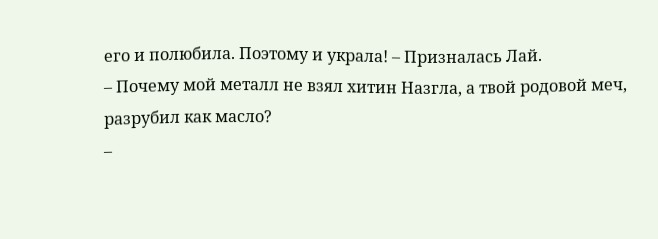его и полюбила. Поэтому и украла! – Призналась Лай.
– Почему мой металл не взял хитин Назгла, а твой родовой меч, разрубил как масло?
–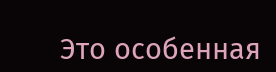Это особенная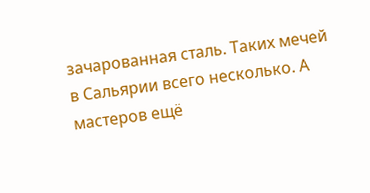зачарованная сталь. Таких мечей в Сальярии всего несколько. А мастеров ещё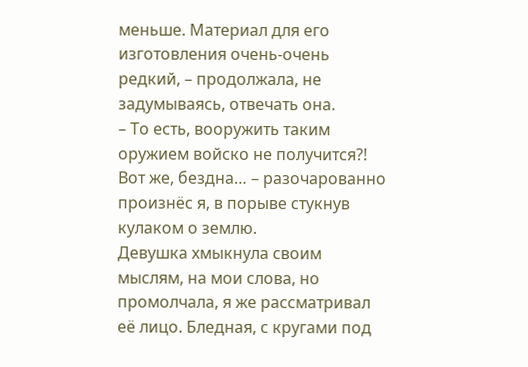меньше. Материал для его изготовления очень-очень редкий, – продолжала, не задумываясь, отвечать она.
– То есть, вооружить таким оружием войско не получится?! Вот же, бездна… – разочарованно произнёс я, в порыве стукнув кулаком о землю.
Девушка хмыкнула своим мыслям, на мои слова, но промолчала, я же рассматривал её лицо. Бледная, с кругами под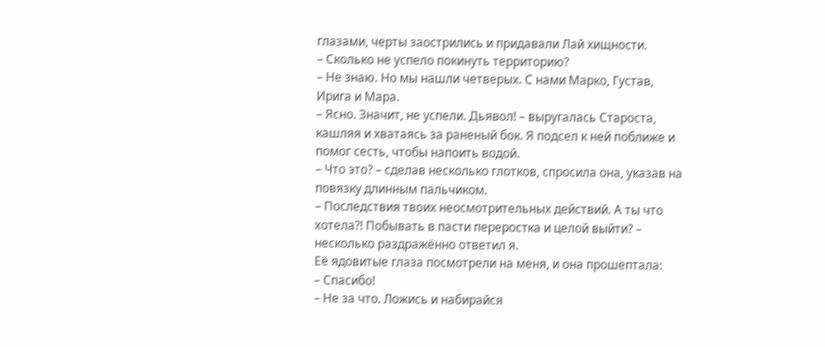глазами, черты заострились и придавали Лай хищности.
– Сколько не успело покинуть территорию?
– Не знаю. Но мы нашли четверых. С нами Марко, Густав, Ирига и Мара.
– Ясно. Значит, не успели. Дьявол! – выругалась Староста, кашляя и хватаясь за раненый бок. Я подсел к ней поближе и помог сесть, чтобы напоить водой.
– Что это? – сделав несколько глотков, спросила она, указав на повязку длинным пальчиком.
– Последствия твоих неосмотрительных действий. А ты что хотела?! Побывать в пасти переростка и целой выйти? – несколько раздражённо ответил я.
Её ядовитые глаза посмотрели на меня, и она прошептала:
– Спасибо!
– Не за что. Ложись и набирайся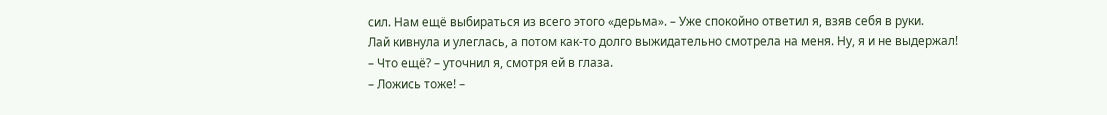сил. Нам ещё выбираться из всего этого «дерьма». – Уже спокойно ответил я, взяв себя в руки.
Лай кивнула и улеглась, а потом как-то долго выжидательно смотрела на меня. Ну, я и не выдержал!
– Что ещё? – уточнил я, смотря ей в глаза.
– Ложись тоже! –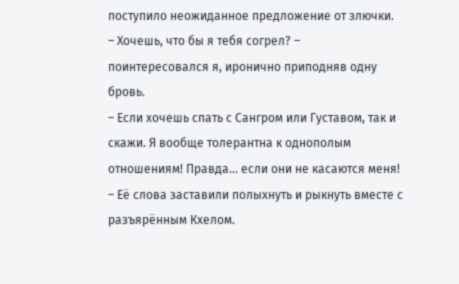поступило неожиданное предложение от злючки.
– Хочешь, что бы я тебя согрел? – поинтересовался я, иронично приподняв одну бровь.
– Если хочешь спать с Сангром или Густавом, так и скажи. Я вообще толерантна к однополым отношениям! Правда… если они не касаются меня! – Её слова заставили полыхнуть и рыкнуть вместе с разъярённым Кхелом.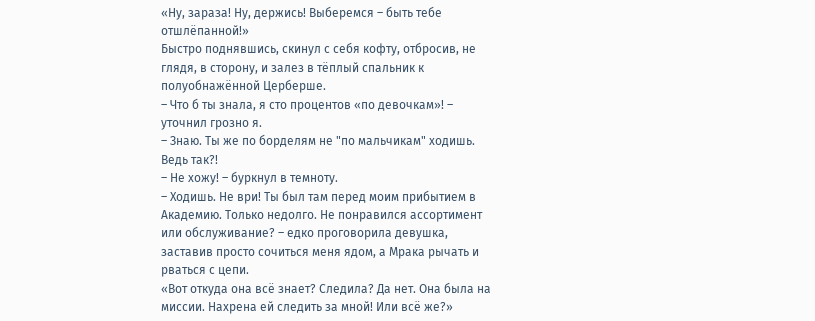«Ну, зараза! Ну, держись! Выберемся – быть тебе отшлёпанной!»
Быстро поднявшись, скинул с себя кофту, отбросив, не глядя, в сторону, и залез в тёплый спальник к полуобнажённой Церберше.
– Что б ты знала, я сто процентов «по девочкам»! – уточнил грозно я.
– Знаю. Ты же по борделям не "по мальчикам" ходишь. Ведь так?!
– Не хожу! – буркнул в темноту.
– Ходишь. Не ври! Ты был там перед моим прибытием в Академию. Только недолго. Не понравился ассортимент или обслуживание? – едко проговорила девушка, заставив просто сочиться меня ядом, а Мрака рычать и рваться с цепи.
«Вот откуда она всё знает? Следила? Да нет. Она была на миссии. Нахрена ей следить за мной! Или всё же?»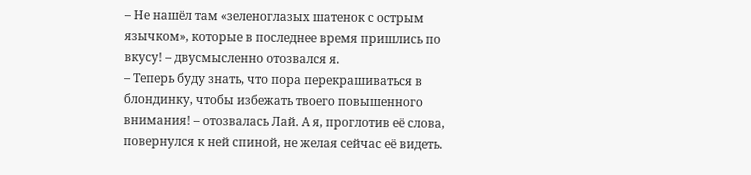– Не нашёл там «зеленоглазых шатенок с острым язычком», которые в последнее время пришлись по вкусу! – двусмысленно отозвался я.
– Теперь буду знать, что пора перекрашиваться в блондинку, чтобы избежать твоего повышенного внимания! – отозвалась Лай. А я, проглотив её слова, повернулся к ней спиной, не желая сейчас её видеть.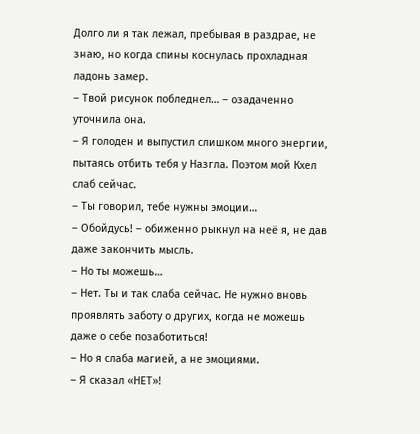Долго ли я так лежал, пребывая в раздрае, не знаю, но когда спины коснулась прохладная ладонь замер.
– Твой рисунок побледнел… – озадаченно уточнила она.
– Я голоден и выпустил слишком много энергии, пытаясь отбить тебя у Назгла. Поэтом мой Кхел слаб сейчас.
– Ты говорил, тебе нужны эмоции…
– Обойдусь! – обиженно рыкнул на неё я, не дав даже закончить мысль.
– Но ты можешь…
– Нет. Ты и так слаба сейчас. Не нужно вновь проявлять заботу о других, когда не можешь даже о себе позаботиться!
– Но я слаба магией, а не эмоциями.
– Я сказал «НЕТ»!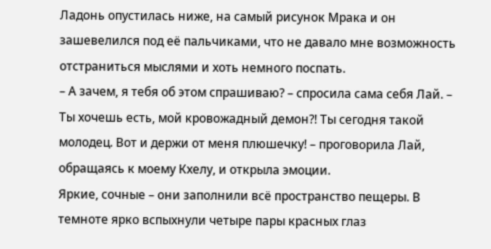Ладонь опустилась ниже, на самый рисунок Мрака и он зашевелился под её пальчиками, что не давало мне возможность отстраниться мыслями и хоть немного поспать.
– А зачем, я тебя об этом спрашиваю? – спросила сама себя Лай. – Ты хочешь есть, мой кровожадный демон?! Ты сегодня такой молодец. Вот и держи от меня плюшечку! – проговорила Лай, обращаясь к моему Кхелу, и открыла эмоции.
Яркие, сочные – они заполнили всё пространство пещеры. В темноте ярко вспыхнули четыре пары красных глаз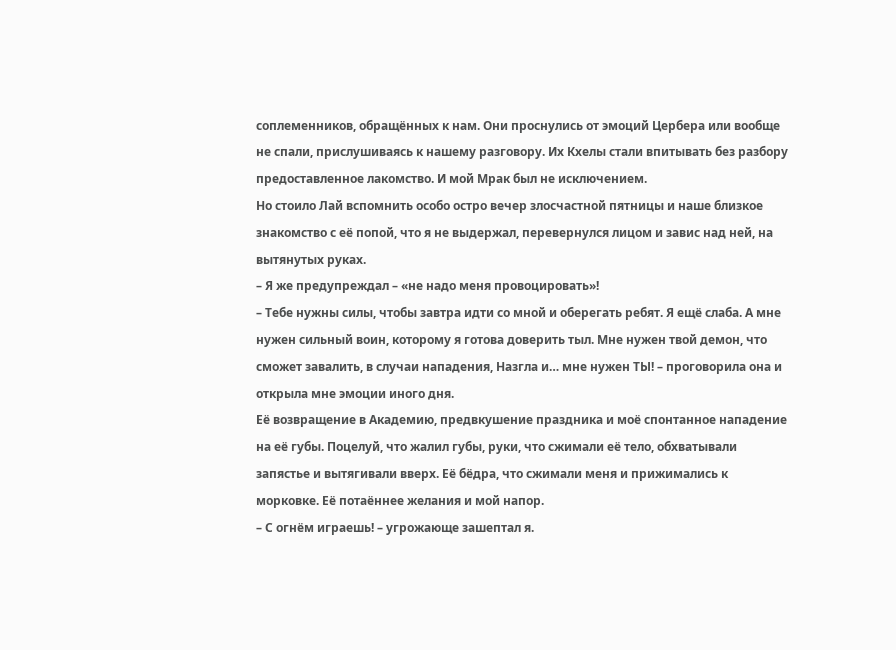соплеменников, обращённых к нам. Они проснулись от эмоций Цербера или вообще не спали, прислушиваясь к нашему разговору. Их Кхелы стали впитывать без разбору предоставленное лакомство. И мой Мрак был не исключением.
Но стоило Лай вспомнить особо остро вечер злосчастной пятницы и наше близкое знакомство с её попой, что я не выдержал, перевернулся лицом и завис над ней, на вытянутых руках.
– Я же предупреждал – «не надо меня провоцировать»!
– Тебе нужны силы, чтобы завтра идти со мной и оберегать ребят. Я ещё слаба. А мне нужен сильный воин, которому я готова доверить тыл. Мне нужен твой демон, что сможет завалить, в случаи нападения, Назгла и… мне нужен ТЫ! – проговорила она и открыла мне эмоции иного дня.
Её возвращение в Академию, предвкушение праздника и моё спонтанное нападение на её губы. Поцелуй, что жалил губы, руки, что сжимали её тело, обхватывали запястье и вытягивали вверх. Её бёдра, что сжимали меня и прижимались к морковке. Её потаённее желания и мой напор.
– С огнём играешь! – угрожающе зашептал я.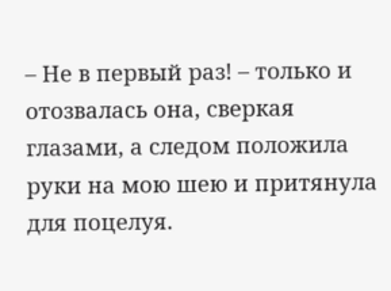– Не в первый раз! – только и отозвалась она, сверкая глазами, а следом положила руки на мою шею и притянула для поцелуя.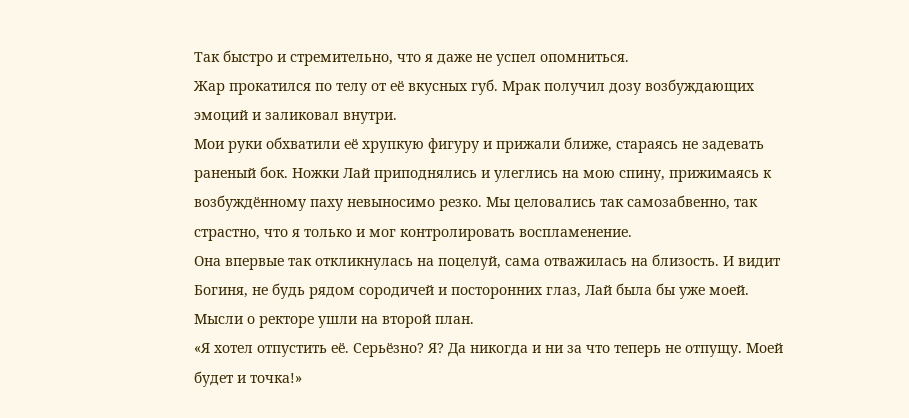Так быстро и стремительно, что я даже не успел опомниться.
Жар прокатился по телу от её вкусных губ. Мрак получил дозу возбуждающих эмоций и заликовал внутри.
Мои руки обхватили её хрупкую фигуру и прижали ближе, стараясь не задевать раненый бок. Ножки Лай приподнялись и улеглись на мою спину, прижимаясь к возбуждённому паху невыносимо резко. Мы целовались так самозабвенно, так страстно, что я только и мог контролировать воспламенение.
Она впервые так откликнулась на поцелуй, сама отважилась на близость. И видит Богиня, не будь рядом сородичей и посторонних глаз, Лай была бы уже моей.
Мысли о ректоре ушли на второй план.
«Я хотел отпустить её. Серьёзно? Я? Да никогда и ни за что теперь не отпущу. Моей будет и точка!»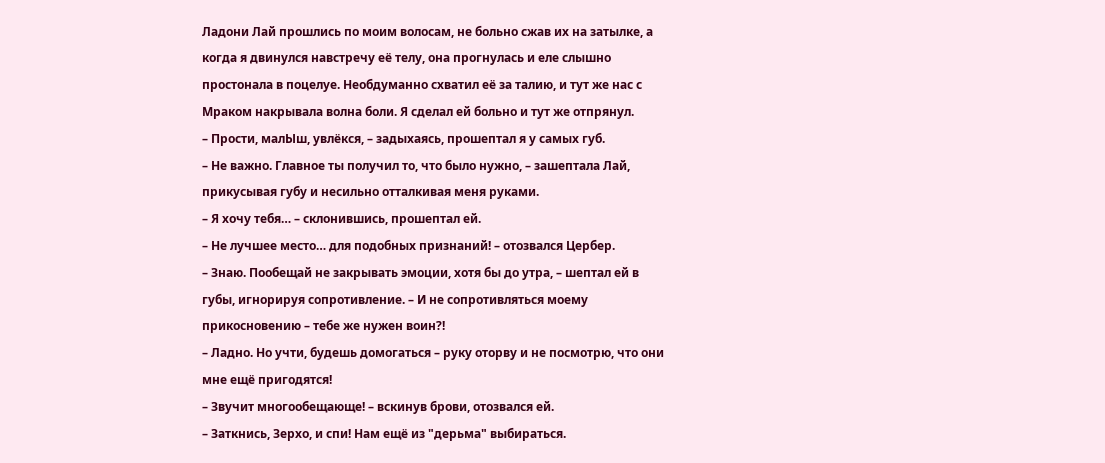Ладони Лай прошлись по моим волосам, не больно сжав их на затылке, а когда я двинулся навстречу её телу, она прогнулась и еле слышно простонала в поцелуе. Необдуманно схватил её за талию, и тут же нас с Мраком накрывала волна боли. Я сделал ей больно и тут же отпрянул.
– Прости, малЫш, увлёкся, – задыхаясь, прошептал я у самых губ.
– Не важно. Главное ты получил то, что было нужно, – зашептала Лай, прикусывая губу и несильно отталкивая меня руками.
– Я хочу тебя… – склонившись, прошептал ей.
– Не лучшее место… для подобных признаний! – отозвался Цербер.
– Знаю. Пообещай не закрывать эмоции, хотя бы до утра, – шептал ей в губы, игнорируя сопротивление. – И не сопротивляться моему прикосновению – тебе же нужен воин?!
– Ладно. Но учти, будешь домогаться – руку оторву и не посмотрю, что они мне ещё пригодятся!
– Звучит многообещающе! – вскинув брови, отозвался ей.
– Заткнись, Зерхо, и спи! Нам ещё из "дерьма" выбираться.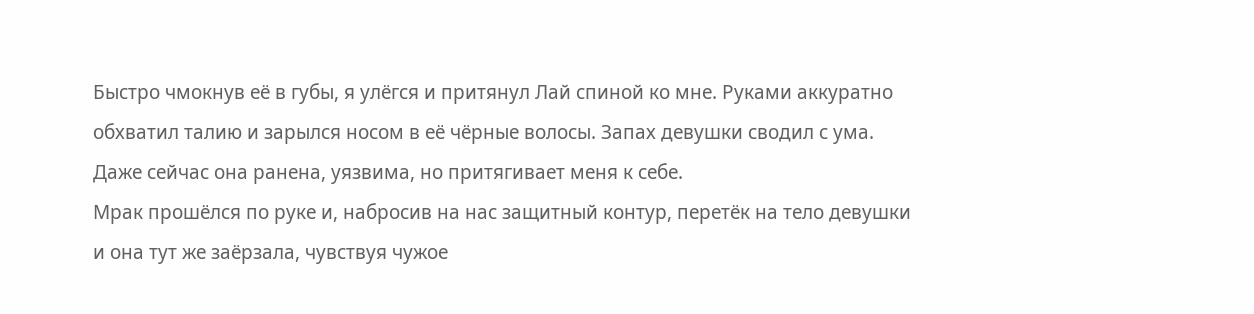Быстро чмокнув её в губы, я улёгся и притянул Лай спиной ко мне. Руками аккуратно обхватил талию и зарылся носом в её чёрные волосы. Запах девушки сводил с ума. Даже сейчас она ранена, уязвима, но притягивает меня к себе.
Мрак прошёлся по руке и, набросив на нас защитный контур, перетёк на тело девушки и она тут же заёрзала, чувствуя чужое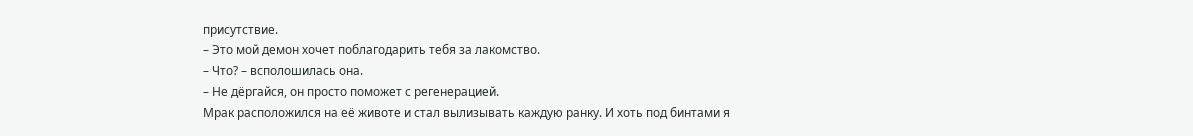присутствие.
– Это мой демон хочет поблагодарить тебя за лакомство.
– Что? – всполошилась она.
– Не дёргайся, он просто поможет с регенерацией.
Мрак расположился на её животе и стал вылизывать каждую ранку. И хоть под бинтами я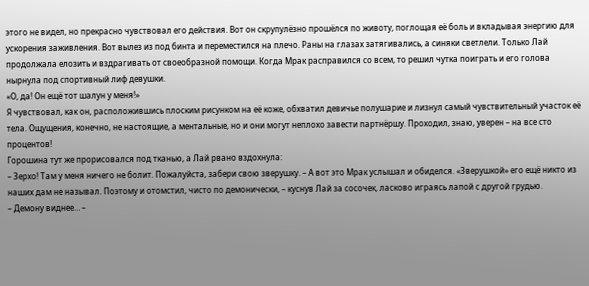этого не видел, но прекрасно чувствовал его действия. Вот он скрупулёзно прошёлся по животу, поглощая её боль и вкладывая энергию для ускорения заживления. Вот вылез из под бинта и переместился на плечо. Раны на глазах затягивались, а синяки светлели. Только Лай продолжала елозить и вздрагивать от своеобразной помощи. Когда Мрак расправился со всем, то решил чутка поиграть и его голова нырнула под спортивный лиф девушки.
«О, да! Он ещё тот шалун у меня!»
Я чувствовал, как он, расположившись плоским рисунком на её коже, обхватил девичье полушарие и лизнул самый чувствительный участок её тела. Ощущения, конечно, не настоящие, а ментальные, но и они могут неплохо завести партнёршу. Проходил, знаю, уверен – на все сто процентов!
Горошина тут же прорисовался под тканью, а Лай рвано вздохнула:
– Зерхо! Там у меня ничего не болит. Пожалуйста, забери свою зверушку. – А вот это Мрак услышал и обиделся. «Зверушкой» его ещё никто из наших дам не называл. Поэтому и отомстил, чисто по демонически, – куснув Лай за сосочек, ласково играясь лапой с другой грудью.
– Демону виднее… –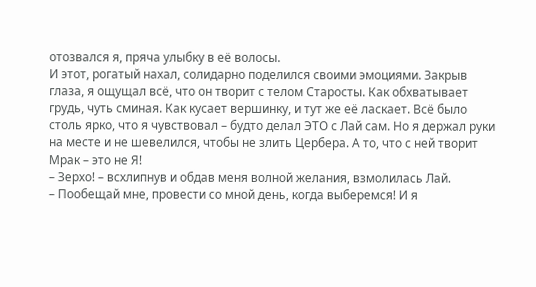отозвался я, пряча улыбку в её волосы.
И этот, рогатый нахал, солидарно поделился своими эмоциями. Закрыв глаза, я ощущал всё, что он творит с телом Старосты. Как обхватывает грудь, чуть сминая. Как кусает вершинку, и тут же её ласкает. Всё было столь ярко, что я чувствовал – будто делал ЭТО с Лай сам. Но я держал руки на месте и не шевелился, чтобы не злить Цербера. А то, что с ней творит Мрак – это не Я!
– Зерхо! – всхлипнув и обдав меня волной желания, взмолилась Лай.
– Пообещай мне, провести со мной день, когда выберемся! И я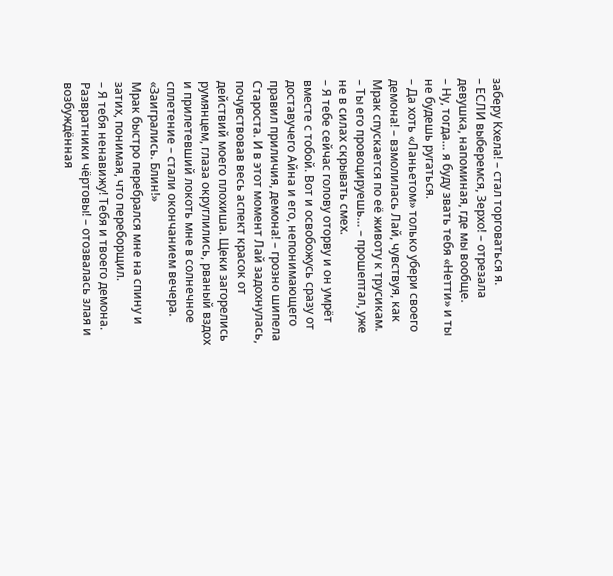заберу Кхела! – стал торговаться я.
– ЕСЛИ выберемся, Зерхо! – отрезала девушка, напоминая, где мы вообще.
– Ну, тогда… я буду звать тебя «Нетти» и ты не будешь ругаться.
– Да хоть «Ланьетом» только убери своего демона! – взмолилась Лай, чувствуя, как Мрак спускается по её животу к трусикам.
– Ты его провоцируешь… – прошептал, уже не в силах скрывать смех.
– Я тебе сейчас голову оторву и он умрёт вместе с тобой. Вот и освобожусь сразу от доставучего Айна и его, непонимающего правил приличия, демона! – грозно шипела Староста. И в этот момент Лай задохнулась, почувствовав весь аспект красок от действий моего плохиша. Щеки загорелись румянцем, глаза округлились, рваный вздох и прилетевший локоть мне в солнечное сплетение – стали окончанием вечера.
«Заигрались. Блин!»
Мрак быстро перебрался мне на спину и затих, понимая, что переборщил.
– Я тебя ненавижу! Тебя и твоего демона. Развратники чёртовы! – отозвалась злая и возбуждённая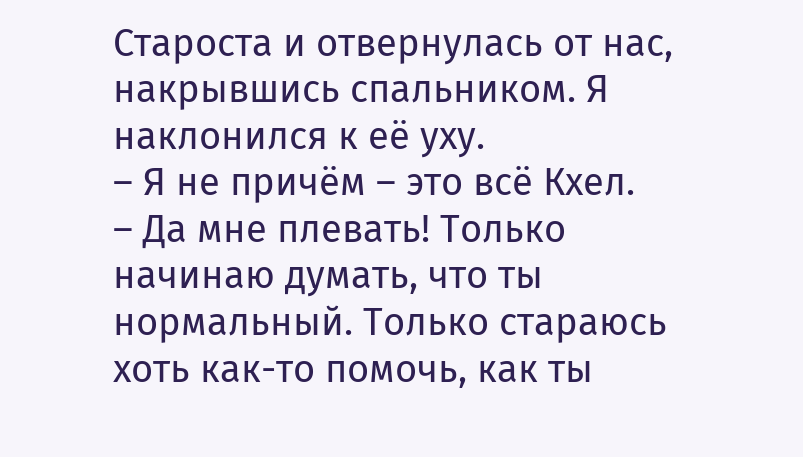Староста и отвернулась от нас, накрывшись спальником. Я наклонился к её уху.
– Я не причём – это всё Кхел.
– Да мне плевать! Только начинаю думать, что ты нормальный. Только стараюсь хоть как-то помочь, как ты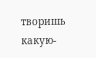творишь какую-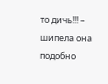то дичь!!! – шипела она подобно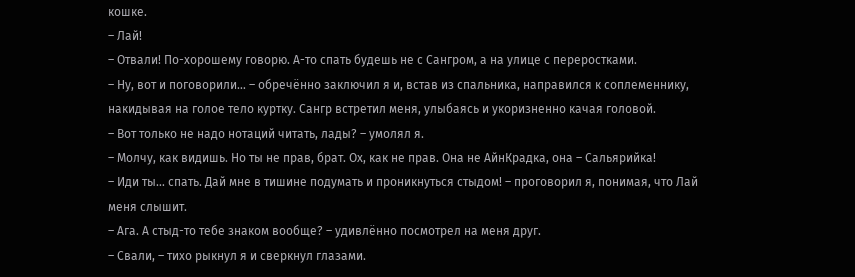кошке.
– Лай!
– Отвали! По-хорошему говорю. А-то спать будешь не с Сангром, а на улице с переростками.
– Ну, вот и поговорили… – обречённо заключил я и, встав из спальника, направился к соплеменнику, накидывая на голое тело куртку. Сангр встретил меня, улыбаясь и укоризненно качая головой.
– Вот только не надо нотаций читать, лады? – умолял я.
– Молчу, как видишь. Но ты не прав, брат. Ох, как не прав. Она не АйнКрадка, она – Сальярийка!
– Иди ты… спать. Дай мне в тишине подумать и проникнуться стыдом! – проговорил я, понимая, что Лай меня слышит.
– Ага. А стыд-то тебе знаком вообще? – удивлённо посмотрел на меня друг.
– Свали, – тихо рыкнул я и сверкнул глазами.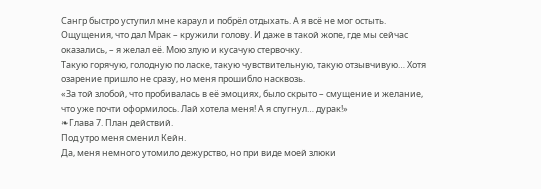Сангр быстро уступил мне караул и побрёл отдыхать. А я всё не мог остыть. Ощущения, что дал Мрак – кружили голову. И даже в такой жопе, где мы сейчас оказались, – я желал её. Мою злую и кусачую стервочку.
Такую горячую, голодную по ласке, такую чувствительную, такую отзывчивую… Хотя озарение пришло не сразу, но меня прошибло насквозь.
«За той злобой, что пробивалась в её эмоциях, было скрыто – смущение и желание, что уже почти оформилось. Лай хотела меня! А я спугнул… дурак!»
❧Глава 7. План действий.
Под утро меня сменил Кейн.
Да, меня немного утомило дежурство, но при виде моей злюки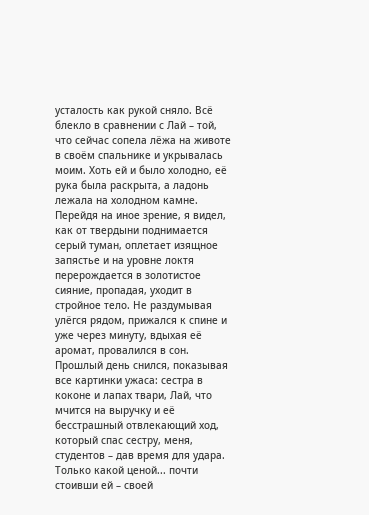усталость как рукой сняло. Всё блекло в сравнении с Лай – той, что сейчас сопела лёжа на животе в своём спальнике и укрывалась моим. Хоть ей и было холодно, её рука была раскрыта, а ладонь лежала на холодном камне. Перейдя на иное зрение, я видел, как от твердыни поднимается серый туман, оплетает изящное запястье и на уровне локтя перерождается в золотистое сияние, пропадая, уходит в стройное тело. Не раздумывая улёгся рядом, прижался к спине и уже через минуту, вдыхая её аромат, провалился в сон.
Прошлый день снился, показывая все картинки ужаса: сестра в коконе и лапах твари, Лай, что мчится на выручку и её бесстрашный отвлекающий ход, который спас сестру, меня, студентов – дав время для удара. Только какой ценой... почти стоивши ей – своей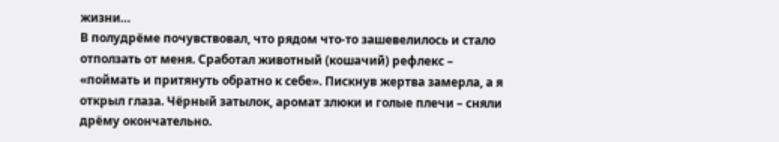жизни…
В полудрёме почувствовал, что рядом что-то зашевелилось и стало отползать от меня. Сработал животный (кошачий) рефлекс – «поймать и притянуть обратно к себе». Пискнув жертва замерла, а я открыл глаза. Чёрный затылок, аромат злюки и голые плечи – сняли дрёму окончательно.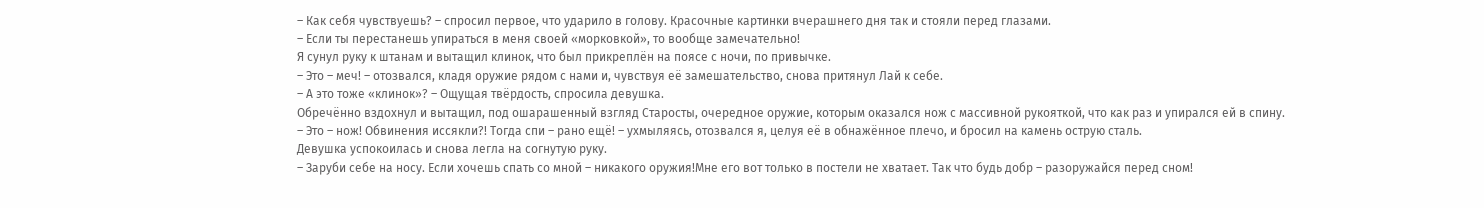– Как себя чувствуешь? – спросил первое, что ударило в голову. Красочные картинки вчерашнего дня так и стояли перед глазами.
– Если ты перестанешь упираться в меня своей «морковкой», то вообще замечательно!
Я сунул руку к штанам и вытащил клинок, что был прикреплён на поясе с ночи, по привычке.
– Это – меч! – отозвался, кладя оружие рядом с нами и, чувствуя её замешательство, снова притянул Лай к себе.
– А это тоже «клинок»? – Ощущая твёрдость, спросила девушка.
Обречённо вздохнул и вытащил, под ошарашенный взгляд Старосты, очередное оружие, которым оказался нож с массивной рукояткой, что как раз и упирался ей в спину.
– Это – нож! Обвинения иссякли?! Тогда спи – рано ещё! – ухмыляясь, отозвался я, целуя её в обнажённое плечо, и бросил на камень острую сталь.
Девушка успокоилась и снова легла на согнутую руку.
– Заруби себе на носу. Если хочешь спать со мной – никакого оружия!Мне его вот только в постели не хватает. Так что будь добр – разоружайся перед сном!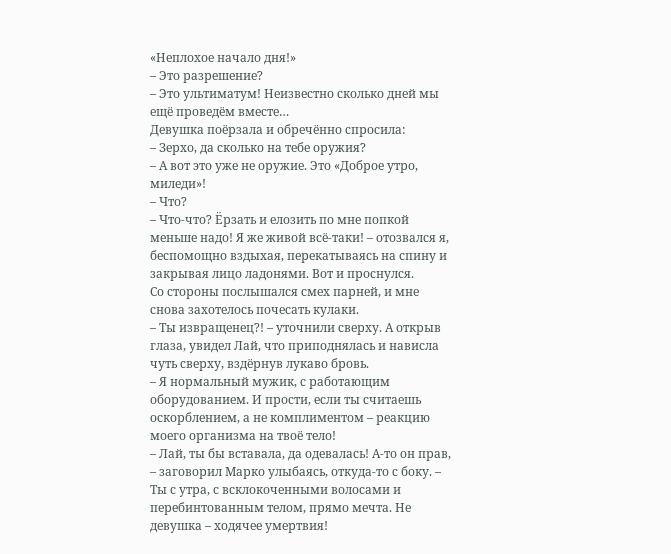«Неплохое начало дня!»
– Это разрешение?
– Это ультиматум! Неизвестно сколько дней мы ещё проведём вместе…
Девушка поёрзала и обречённо спросила:
– Зерхо, да сколько на тебе оружия?
– А вот это уже не оружие. Это «Доброе утро, миледи»!
– Что?
– Что-что? Ёрзать и елозить по мне попкой меньше надо! Я же живой всё-таки! – отозвался я, беспомощно вздыхая, перекатываясь на спину и закрывая лицо ладонями. Вот и проснулся.
Со стороны послышался смех парней, и мне снова захотелось почесать кулаки.
– Ты извращенец?! – уточнили сверху. А открыв глаза, увидел Лай, что приподнялась и нависла чуть сверху, вздёрнув лукаво бровь.
– Я нормальный мужик, с работающим оборудованием. И прости, если ты считаешь оскорблением, а не комплиментом – реакцию моего организма на твоё тело!
– Лай, ты бы вставала, да одевалась! А-то он прав, – заговорил Марко улыбаясь, откуда-то с боку. – Ты с утра, с всклокоченными волосами и перебинтованным телом, прямо мечта. Не девушка – ходячее умертвия!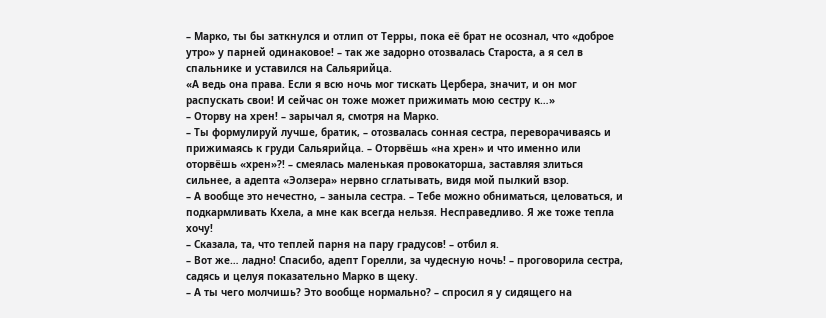– Марко, ты бы заткнулся и отлип от Терры, пока её брат не осознал, что «доброе утро» у парней одинаковое! – так же задорно отозвалась Староста, а я сел в спальнике и уставился на Сальярийца.
«А ведь она права. Если я всю ночь мог тискать Цербера, значит, и он мог распускать свои! И сейчас он тоже может прижимать мою сестру к…»
– Оторву на хрен! – зарычал я, смотря на Марко.
– Ты формулируй лучше, братик, – отозвалась сонная сестра, переворачиваясь и прижимаясь к груди Сальярийца. – Оторвёшь «на хрен» и что именно или оторвёшь «хрен»?! – смеялась маленькая провокаторша, заставляя злиться сильнее, а адепта «Эолзера» нервно сглатывать, видя мой пылкий взор.
– А вообще это нечестно, – заныла сестра. – Тебе можно обниматься, целоваться, и подкармливать Кхела, а мне как всегда нельзя. Несправедливо. Я же тоже тепла хочу!
– Сказала, та, что теплей парня на пару градусов! – отбил я.
– Вот же… ладно! Спасибо, адепт Горелли, за чудесную ночь! – проговорила сестра, садясь и целуя показательно Марко в щеку.
– А ты чего молчишь? Это вообще нормально? – спросил я у сидящего на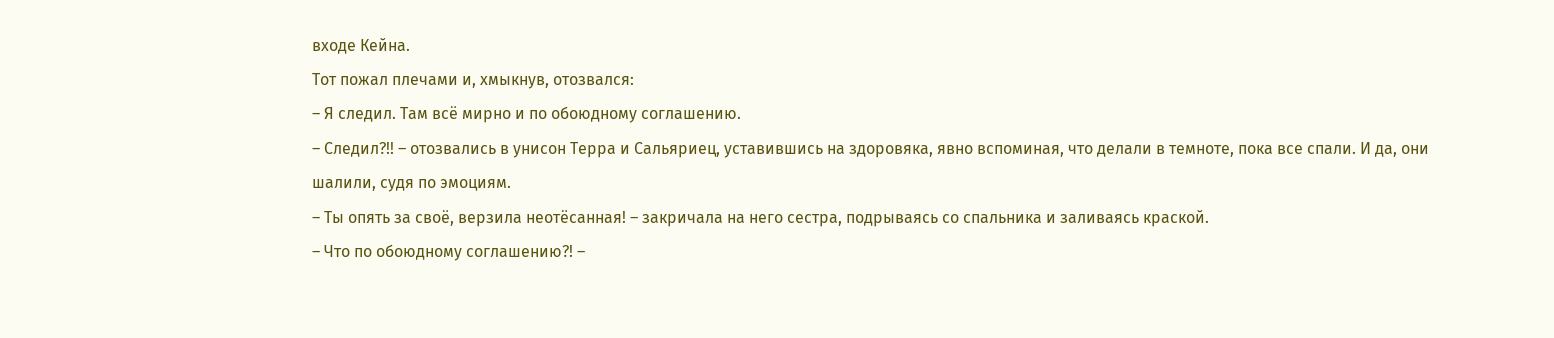входе Кейна.
Тот пожал плечами и, хмыкнув, отозвался:
– Я следил. Там всё мирно и по обоюдному соглашению.
– Следил?!! – отозвались в унисон Терра и Сальяриец, уставившись на здоровяка, явно вспоминая, что делали в темноте, пока все спали. И да, они шалили, судя по эмоциям.
– Ты опять за своё, верзила неотёсанная! – закричала на него сестра, подрываясь со спальника и заливаясь краской.
– Что по обоюдному соглашению?! –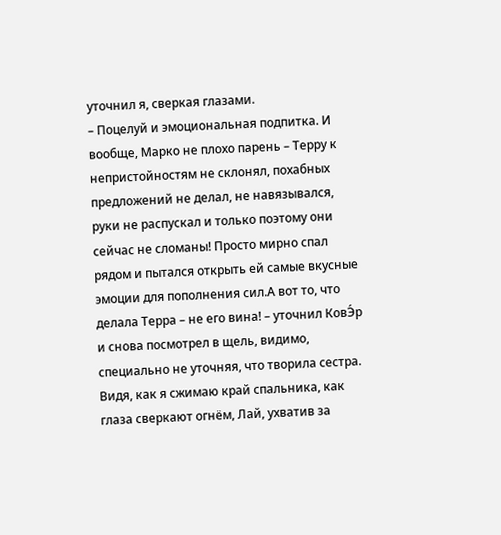уточнил я, сверкая глазами.
– Поцелуй и эмоциональная подпитка. И вообще, Марко не плохо парень – Терру к непристойностям не склонял, похабных предложений не делал, не навязывался, руки не распускал и только поэтому они сейчас не сломаны! Просто мирно спал рядом и пытался открыть ей самые вкусные эмоции для пополнения сил.А вот то, что делала Терра – не его вина! – уточнил КовЭ́р и снова посмотрел в щель, видимо, специально не уточняя, что творила сестра.
Видя, как я сжимаю край спальника, как глаза сверкают огнём, Лай, ухватив за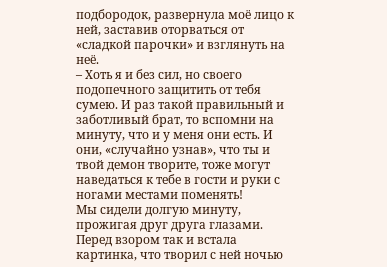подбородок, развернула моё лицо к ней, заставив оторваться от «сладкой парочки» и взглянуть на неё.
– Хоть я и без сил, но своего подопечного защитить от тебя сумею. И раз такой правильный и заботливый брат, то вспомни на минуту, что и у меня они есть. И они, «случайно узнав», что ты и твой демон творите, тоже могут наведаться к тебе в гости и руки с ногами местами поменять!
Мы сидели долгую минуту, прожигая друг друга глазами. Перед взором так и встала картинка, что творил с ней ночью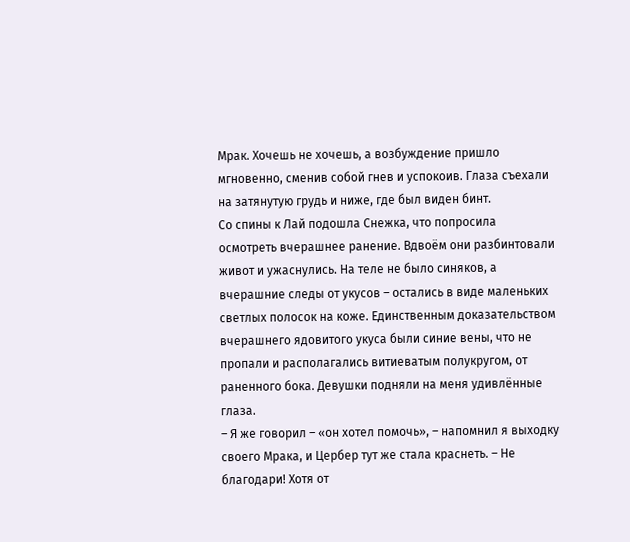Мрак. Хочешь не хочешь, а возбуждение пришло мгновенно, сменив собой гнев и успокоив. Глаза съехали на затянутую грудь и ниже, где был виден бинт.
Со спины к Лай подошла Снежка, что попросила осмотреть вчерашнее ранение. Вдвоём они разбинтовали живот и ужаснулись. На теле не было синяков, а вчерашние следы от укусов – остались в виде маленьких светлых полосок на коже. Единственным доказательством вчерашнего ядовитого укуса были синие вены, что не пропали и располагались витиеватым полукругом, от раненного бока. Девушки подняли на меня удивлённые глаза.
– Я же говорил – «он хотел помочь», – напомнил я выходку своего Мрака, и Цербер тут же стала краснеть. – Не благодари! Хотя от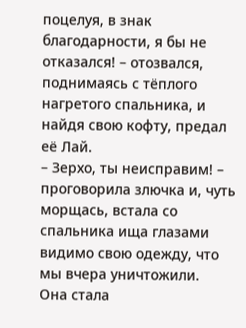поцелуя, в знак благодарности, я бы не отказался! – отозвался, поднимаясь с тёплого нагретого спальника, и найдя свою кофту, предал её Лай.
– Зерхо, ты неисправим! – проговорила злючка и, чуть морщась, встала со спальника ища глазами видимо свою одежду, что мы вчера уничтожили.
Она стала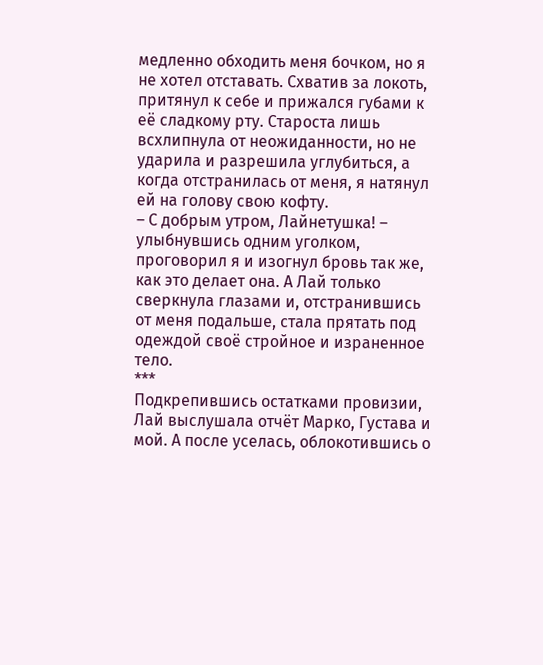медленно обходить меня бочком, но я не хотел отставать. Схватив за локоть, притянул к себе и прижался губами к её сладкому рту. Староста лишь всхлипнула от неожиданности, но не ударила и разрешила углубиться, а когда отстранилась от меня, я натянул ей на голову свою кофту.
– С добрым утром, Лайнетушка! – улыбнувшись одним уголком, проговорил я и изогнул бровь так же, как это делает она. А Лай только сверкнула глазами и, отстранившись от меня подальше, стала прятать под одеждой своё стройное и израненное тело.
***
Подкрепившись остатками провизии, Лай выслушала отчёт Марко, Густава и мой. А после уселась, облокотившись о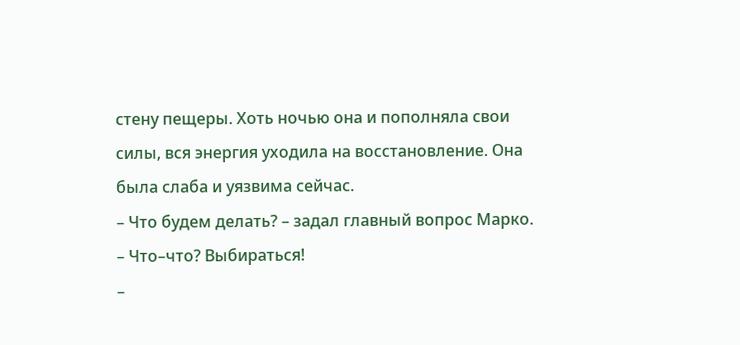стену пещеры. Хоть ночью она и пополняла свои силы, вся энергия уходила на восстановление. Она была слаба и уязвима сейчас.
– Что будем делать? – задал главный вопрос Марко.
– Что–что? Выбираться!
–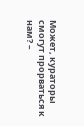Может, кураторы смогут прорваться к нам? –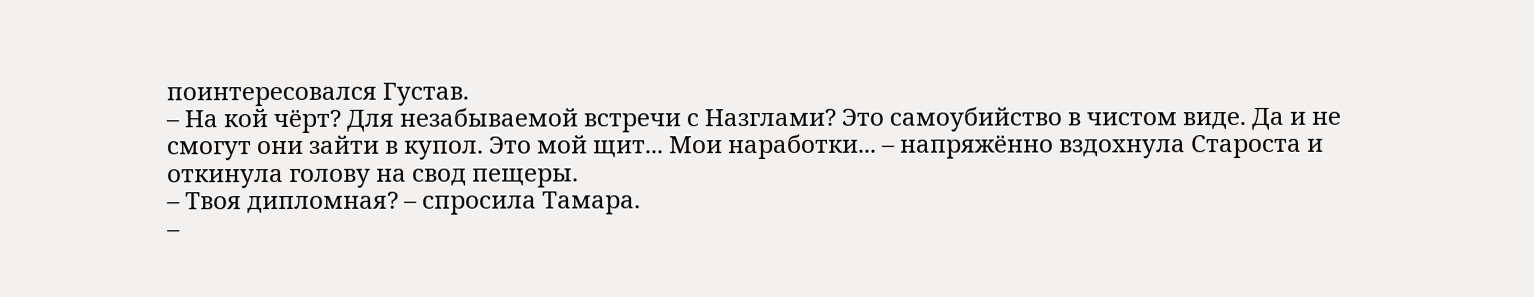поинтересовался Густав.
– На кой чёрт? Для незабываемой встречи с Назглами? Это самоубийство в чистом виде. Да и не смогут они зайти в купол. Это мой щит... Мои наработки... – напряжённо вздохнула Староста и откинула голову на свод пещеры.
– Твоя дипломная? – спросила Тамара.
–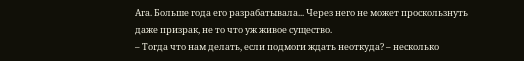Ага. Больше года его разрабатывала... Через него не может проскользнуть даже призрак, не то что уж живое существо.
– Тогда что нам делать, если подмоги ждать неоткуда? – несколько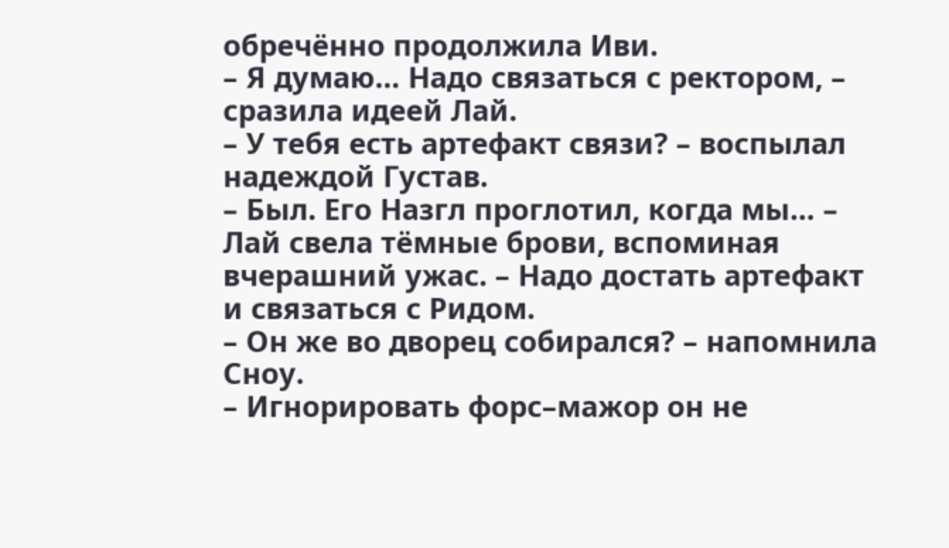обречённо продолжила Иви.
– Я думаю… Надо связаться с ректором, – сразила идеей Лай.
– У тебя есть артефакт связи? – воспылал надеждой Густав.
– Был. Его Назгл проглотил, когда мы… – Лай свела тёмные брови, вспоминая вчерашний ужас. – Надо достать артефакт и связаться с Ридом.
– Он же во дворец собирался? – напомнила Сноу.
– Игнорировать форс–мажор он не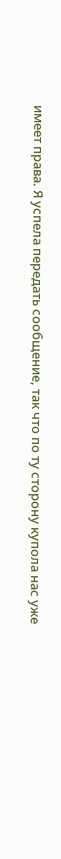имеет права. Я успела передать сообщение, так что по ту сторону купола нас уже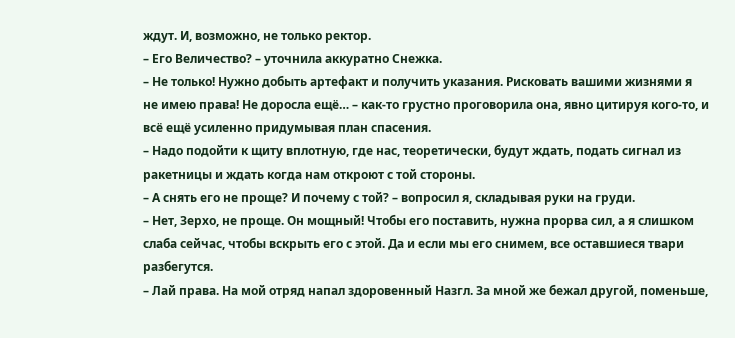ждут. И, возможно, не только ректор.
– Его Величество? – уточнила аккуратно Снежка.
– Не только! Нужно добыть артефакт и получить указания. Рисковать вашими жизнями я не имею права! Не доросла ещё… – как-то грустно проговорила она, явно цитируя кого-то, и всё ещё усиленно придумывая план спасения.
– Надо подойти к щиту вплотную, где нас, теоретически, будут ждать, подать сигнал из ракетницы и ждать когда нам откроют с той стороны.
– А снять его не проще? И почему с той? – вопросил я, складывая руки на груди.
– Нет, Зерхо, не проще. Он мощный! Чтобы его поставить, нужна прорва сил, а я слишком слаба сейчас, чтобы вскрыть его с этой. Да и если мы его снимем, все оставшиеся твари разбегутся.
– Лай права. На мой отряд напал здоровенный Назгл. За мной же бежал другой, поменьше,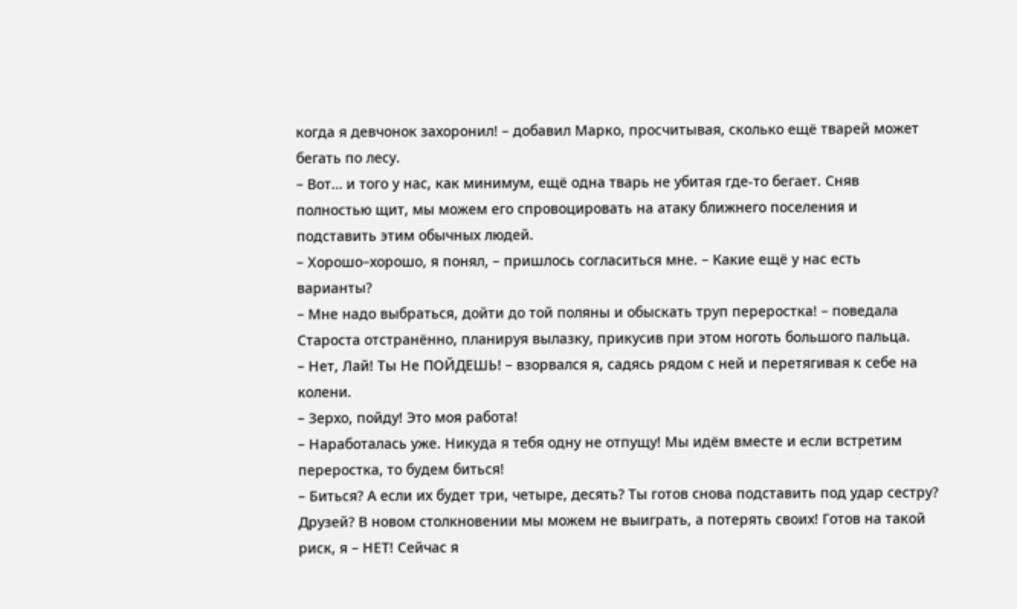когда я девчонок захоронил! – добавил Марко, просчитывая, сколько ещё тварей может бегать по лесу.
– Вот… и того у нас, как минимум, ещё одна тварь не убитая где-то бегает. Сняв полностью щит, мы можем его спровоцировать на атаку ближнего поселения и подставить этим обычных людей.
– Хорошо–хорошо, я понял, – пришлось согласиться мне. – Какие ещё у нас есть варианты?
– Мне надо выбраться, дойти до той поляны и обыскать труп переростка! – поведала Староста отстранённо, планируя вылазку, прикусив при этом ноготь большого пальца.
– Нет, Лай! Ты Не ПОЙДЕШЬ! – взорвался я, садясь рядом с ней и перетягивая к себе на колени.
– Зерхо, пойду! Это моя работа!
– Наработалась уже. Никуда я тебя одну не отпущу! Мы идём вместе и если встретим переростка, то будем биться!
– Биться? А если их будет три, четыре, десять? Ты готов снова подставить под удар сестру? Друзей? В новом столкновении мы можем не выиграть, а потерять своих! Готов на такой риск, я – НЕТ! Сейчас я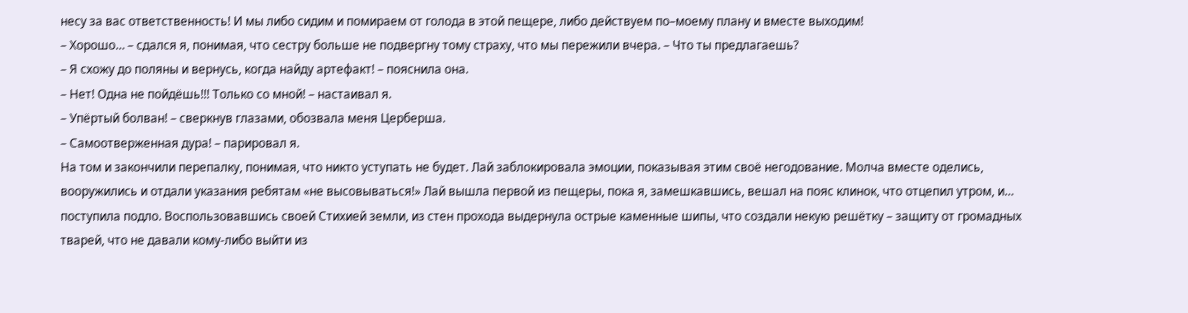несу за вас ответственность! И мы либо сидим и помираем от голода в этой пещере, либо действуем по–моему плану и вместе выходим!
– Хорошо… – сдался я, понимая, что сестру больше не подвергну тому страху, что мы пережили вчера. – Что ты предлагаешь?
– Я схожу до поляны и вернусь, когда найду артефакт! – пояснила она.
– Нет! Одна не пойдёшь!!! Только со мной! – настаивал я.
– Упёртый болван! – сверкнув глазами, обозвала меня Церберша.
– Самоотверженная дура! – парировал я.
На том и закончили перепалку, понимая, что никто уступать не будет. Лай заблокировала эмоции, показывая этим своё негодование. Молча вместе оделись, вооружились и отдали указания ребятам «не высовываться!» Лай вышла первой из пещеры, пока я, замешкавшись, вешал на пояс клинок, что отцепил утром, и… поступила подло. Воспользовавшись своей Стихией земли, из стен прохода выдернула острые каменные шипы, что создали некую решётку – защиту от громадных тварей, что не давали кому-либо выйти из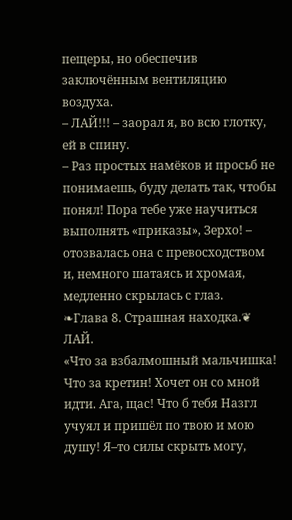пещеры, но обеспечив заключённым вентиляцию воздуха.
– ЛАЙ!!! – заорал я, во всю глотку, ей в спину.
– Раз простых намёков и просьб не понимаешь, буду делать так, чтобы понял! Пора тебе уже научиться выполнять «приказы», Зерхо! – отозвалась она с превосходством и, немного шатаясь и хромая, медленно скрылась с глаз.
❧Глава 8. Страшная находка.❦
ЛАЙ.
«Что за взбалмошный мальчишка! Что за кретин! Хочет он со мной идти. Ага, щас! Что б тебя Назгл учуял и пришёл по твою и мою душу! Я–то силы скрыть могу,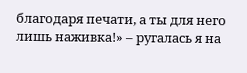благодаря печати, а ты для него лишь наживка!» – ругалась я на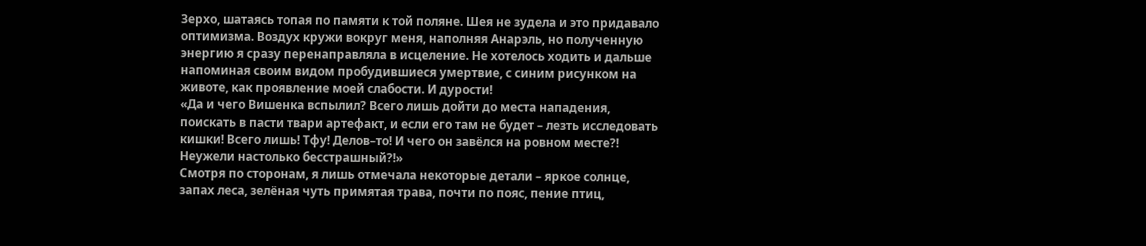Зерхо, шатаясь топая по памяти к той поляне. Шея не зудела и это придавало оптимизма. Воздух кружи вокруг меня, наполняя Анарэль, но полученную энергию я сразу перенаправляла в исцеление. Не хотелось ходить и дальше напоминая своим видом пробудившиеся умертвие, с синим рисунком на животе, как проявление моей слабости. И дурости!
«Да и чего Вишенка вспылил? Всего лишь дойти до места нападения, поискать в пасти твари артефакт, и если его там не будет – лезть исследовать кишки! Всего лишь! Тфу! Делов–то! И чего он завёлся на ровном месте?! Неужели настолько бесстрашный?!»
Смотря по сторонам, я лишь отмечала некоторые детали – яркое солнце, запах леса, зелёная чуть примятая трава, почти по пояс, пение птиц,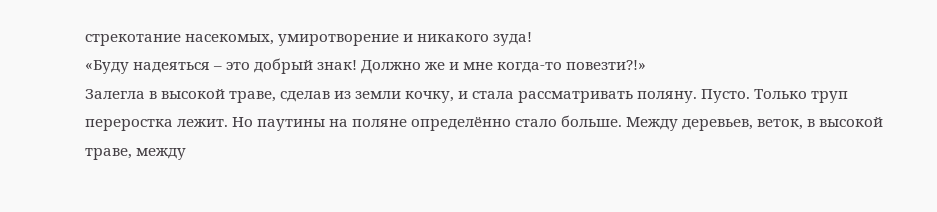стрекотание насекомых, умиротворение и никакого зуда!
«Буду надеяться – это добрый знак! Должно же и мне когда-то повезти?!»
Залегла в высокой траве, сделав из земли кочку, и стала рассматривать поляну. Пусто. Только труп переростка лежит. Но паутины на поляне определённо стало больше. Между деревьев, веток, в высокой траве, между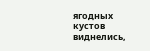ягодных кустов виднелись,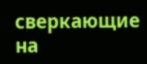сверкающие на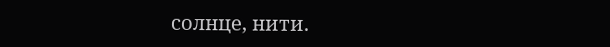солнце, нити.